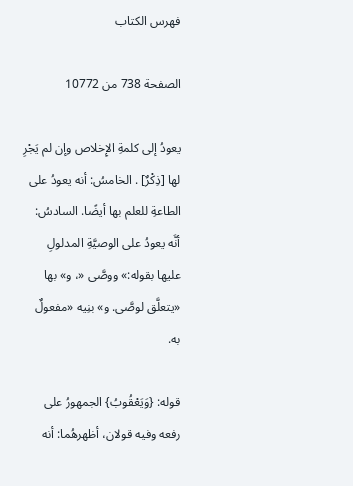فهرس الكتاب

الصفحة 738 من 10772

يعودُ إلى كلمةِ الإِخلاص وإن لم يَجْرِ لها [ذِكْرٌ] . الخامسُ: أنه يعودُ على الطاعةِ للعلم بها أيضًا. السادسُ: أنَّه يعودُ على الوصيَّةِ المدلولِ عليها بقوله:» ووصَّى «، و» بها «يتعلَّق لوصَّى. و» بنِيه «مفعولٌ به.

قوله: {وَيَعْقُوبُ} الجمهورُ على رفعه وفيه قولان، أظهرهُما: أنه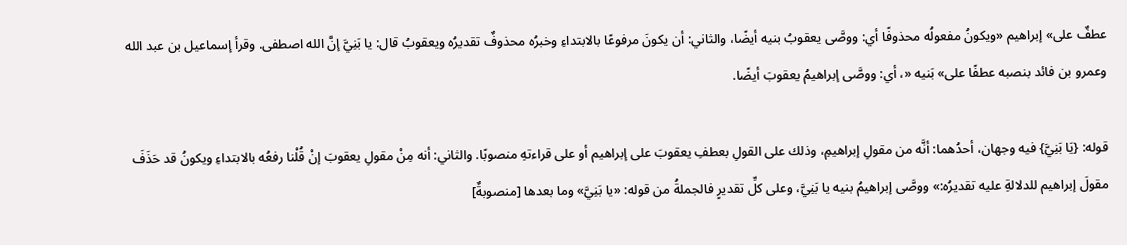عطفٌ على» إبراهيم «ويكونُ مفعولُه محذوفًا أي: ووصَّى يعقوبُ بنيه أيضًا، والثاني: أن يكونَ مرفوعًا بالابتداءِ وخبرُه محذوفٌ تقديرُه ويعقوبُ قال: يا بَنِيَّ إنَّ الله اصطفى. وقرأ إسماعيل بن عبد الله وعمرو بن فائد بنصبه عطفًا على» بَنيه «، أي: ووصَّى إبراهيمُ يعقوبَ أيضًا.

قوله: {يَا بَنِيَّ} فيه وجهان، أحدُهما: أنَّه من مقولِ إبراهيمِ، وذلك على القولِ بعطفِ يعقوبَ على إبراهيم أو على قراءتهِ منصوبًا. والثاني: أنه مِنْ مقولِ يعقوبَ إنْ قُلْنا رفعُه بالابتداءِ ويكونُ قد حَذَفَ مقولَ إبراهيم للدلالةِ عليه تقديرُه:» ووصَّى إبراهيمُ بنيه يا بَنِيَّ، وعلى كلِّ تقديرٍ فالجملةُ من قوله: «يا بَنِيَّ» وما بعدها [منصوبةٌ]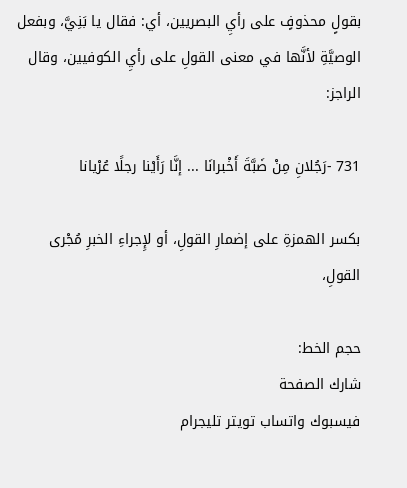بقولٍ محذوفٍ على رأيِ البصريين، أي: فقال يا بَنِيَّ، وبفعل الوصيَّةِ لأنَّها في معنى القولِ على رأيِ الكوفيين، وقال الراجز:

731 -رَجُلانِ مِنْ ضَبَّةَ أَخْبرانَا ... إنَّا رَأَيْنا رجلًا عُرْيانا

بكسر الهمزةِ على إضمارِ القولِ، أو لإِجراءِ الخبرِ مُجْرى القولِ،

حجم الخط:
شارك الصفحة
فيسبوك واتساب تويتر تليجرام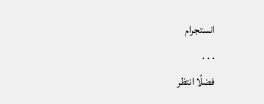انستجرام
. . .
فضلًا انتظر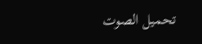تحميل الصوت